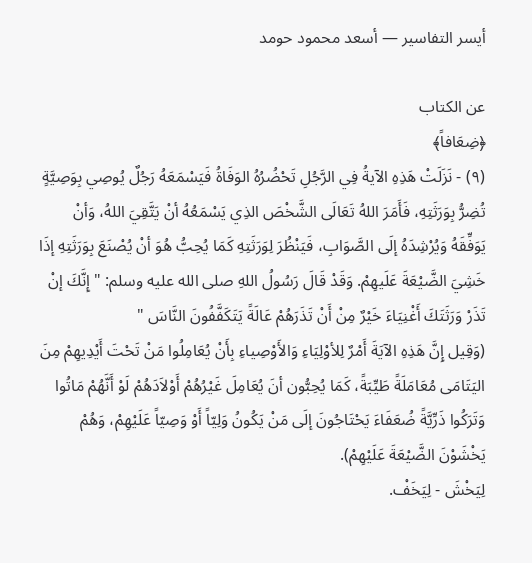أيسر التفاسير — أسعد محمود حومد

عن الكتاب
﴿ضِعَافاً﴾
(٩) - نَزَلَتْ هَذِهِ الآيةُ فِي الرَّجُلِ تَحْضُرُهُ الوَفَاةُ فَيَسْمَعَهُ رَجُلٌ يُوصِي بِوَصِيَّةٍ تُضِرُّ بِوَرَثَتِهِ، فَأَمَرَ اللهُ تَعَالَى الشَّخْصَ الذِي يَسْمَعُهُ أنْ يَتَّقِيَ اللهُ، وَأنْ يَوَفِّقَهُ وَيُرْشِدَهُ إلَى الصَّوَابِ، فَيَنْظُرَ لِوَرَثَتِهِ كَمَا يُحِبُّ هُوَ أنْ يُصْنَعَ بِوَرَثَتِهِ إذَا خَشِيَ الضَّيْعَةَ عَلَيهِمْ. وَقَدْ قَالَ رَسُولُ اللهِ صلى الله عليه وسلم: " إِنَّكَ إنْ تَذَرْ وَرَثَتَكَ أَغْنِيَاءَ خَيْرٌ مِنْ أَنْ تَذَرَهُمْ عَالَةً يَتَكَفَّفُونَ النَّاسَ "
(وَقِيل إِنَّ هَذِهِ الآيَةَ أَمْرٌ لِلأوْلِيَاءِ وَالأَوْصِياءِ بِأَنْ يُعَامِلُوا مَنْ تَحْتَ أَيْدِيهِمْ مِنَ اليَتَامَى مُعَامَلَةً طَيِّبَةً، كَمَا يُحِبُّون أنَ يُعَامِلَ غَيْرُهُمْ أَوْلاَدَهُمْ لَوْ أَنَّهُمْ مَاتُوا وَتَرَكُوا ذَرِّيَّةً ضُعَفَاءَ يَحْتَاجُونَ إلَى مَنْ يَكُونُ وَلِيّاً أَوْ وَصِيّاً عَلَيْهِمْ، وَهُمْ يَخْشَوْنَ الضَّيْعَةَ عَلَيْهِمْ).
لِيَخْشَ - لِيَخَفْ.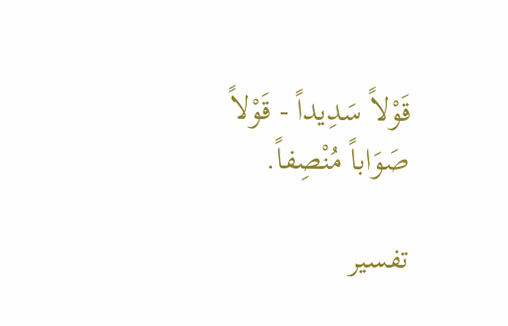قَوْلاً سَدِيداً - قَوْلاً صَوَاباً مُنْصِفاً.

تفسير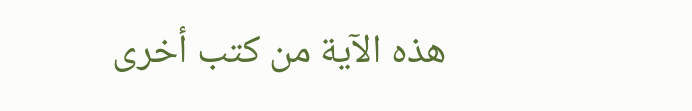هذه الآية من كتب أخرى